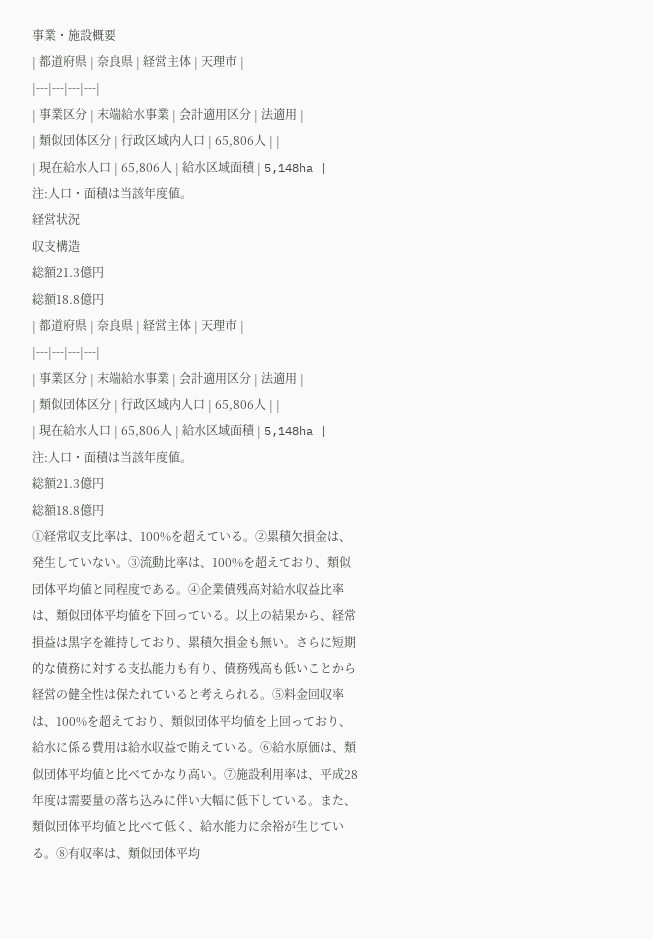事業・施設概要
| 都道府県 | 奈良県 | 経営主体 | 天理市 |
|---|---|---|---|
| 事業区分 | 末端給水事業 | 会計適用区分 | 法適用 |
| 類似団体区分 | 行政区域内人口 | 65,806人 | |
| 現在給水人口 | 65,806人 | 給水区域面積 | 5,148ha |
注:人口・面積は当該年度値。
経営状況
収支構造
総額21.3億円
総額18.8億円
| 都道府県 | 奈良県 | 経営主体 | 天理市 |
|---|---|---|---|
| 事業区分 | 末端給水事業 | 会計適用区分 | 法適用 |
| 類似団体区分 | 行政区域内人口 | 65,806人 | |
| 現在給水人口 | 65,806人 | 給水区域面積 | 5,148ha |
注:人口・面積は当該年度値。
総額21.3億円
総額18.8億円
①経常収支比率は、100%を超えている。②累積欠損金は、発生していない。③流動比率は、100%を超えており、類似団体平均値と同程度である。④企業債残高対給水収益比率は、類似団体平均値を下回っている。以上の結果から、経常損益は黒字を維持しており、累積欠損金も無い。さらに短期的な債務に対する支払能力も有り、債務残高も低いことから経営の健全性は保たれていると考えられる。⑤料金回収率は、100%を超えており、類似団体平均値を上回っており、給水に係る費用は給水収益で賄えている。⑥給水原価は、類似団体平均値と比べてかなり高い。⑦施設利用率は、平成28年度は需要量の落ち込みに伴い大幅に低下している。また、類似団体平均値と比べて低く、給水能力に余裕が生じている。⑧有収率は、類似団体平均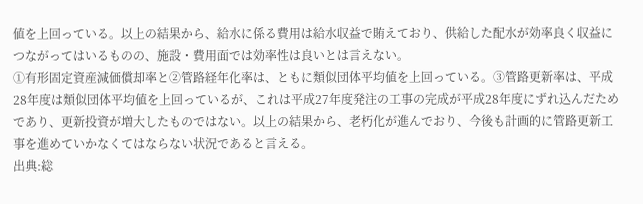値を上回っている。以上の結果から、給水に係る費用は給水収益で賄えており、供給した配水が効率良く収益につながってはいるものの、施設・費用面では効率性は良いとは言えない。
①有形固定資産減価償却率と②管路経年化率は、ともに類似団体平均値を上回っている。③管路更新率は、平成28年度は類似団体平均値を上回っているが、これは平成27年度発注の工事の完成が平成28年度にずれ込んだためであり、更新投資が増大したものではない。以上の結果から、老朽化が進んでおり、今後も計画的に管路更新工事を進めていかなくてはならない状況であると言える。
出典:総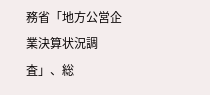務省「地方公営企業決算状況調査」、総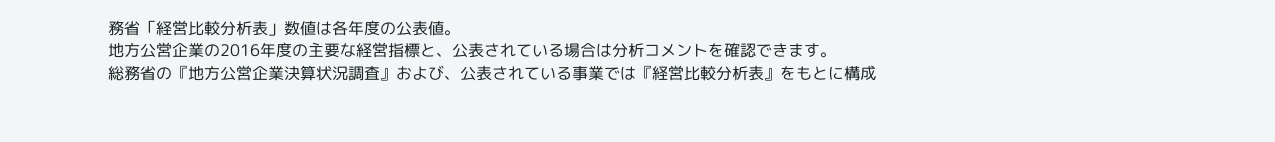務省「経営比較分析表」数値は各年度の公表値。
地方公営企業の2016年度の主要な経営指標と、公表されている場合は分析コメントを確認できます。
総務省の『地方公営企業決算状況調査』および、公表されている事業では『経営比較分析表』をもとに構成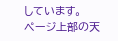しています。
ページ上部の天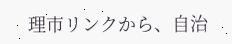理市リンクから、自治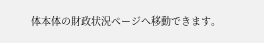体本体の財政状況ページへ移動できます。